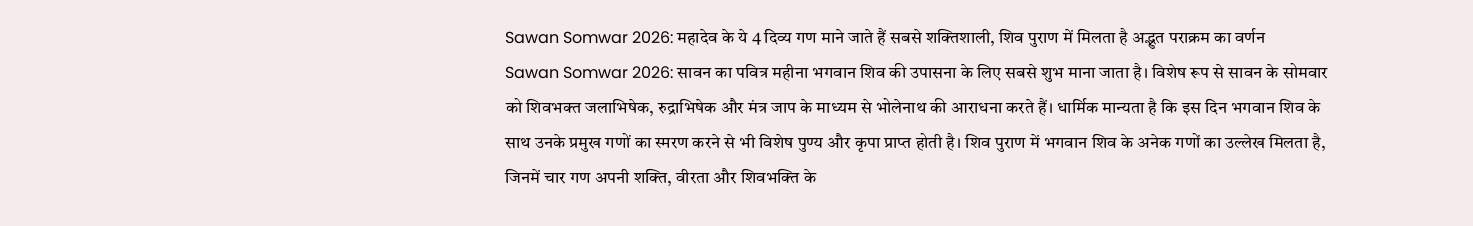Sawan Somwar 2026: महादेव के ये 4 दिव्य गण माने जाते हैं सबसे शक्तिशाली, शिव पुराण में मिलता है अद्भुत पराक्रम का वर्णन
Sawan Somwar 2026: सावन का पवित्र महीना भगवान शिव की उपासना के लिए सबसे शुभ माना जाता है। विशेष रूप से सावन के सोमवार को शिवभक्त जलाभिषेक, रुद्राभिषेक और मंत्र जाप के माध्यम से भोलेनाथ की आराधना करते हैं। धार्मिक मान्यता है कि इस दिन भगवान शिव के साथ उनके प्रमुख गणों का स्मरण करने से भी विशेष पुण्य और कृपा प्राप्त होती है। शिव पुराण में भगवान शिव के अनेक गणों का उल्लेख मिलता है, जिनमें चार गण अपनी शक्ति, वीरता और शिवभक्ति के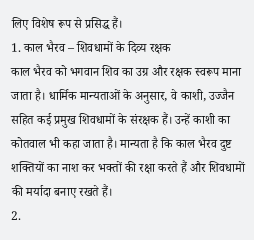लिए विशेष रूप से प्रसिद्ध हैं।
1. काल भैरव – शिवधामों के दिव्य रक्षक
काल भैरव को भगवान शिव का उग्र और रक्षक स्वरूप माना जाता है। धार्मिक मान्यताओं के अनुसार, वे काशी, उज्जैन सहित कई प्रमुख शिवधामों के संरक्षक हैं। उन्हें काशी का कोतवाल भी कहा जाता है। मान्यता है कि काल भैरव दुष्ट शक्तियों का नाश कर भक्तों की रक्षा करते हैं और शिवधामों की मर्यादा बनाए रखते हैं।
2.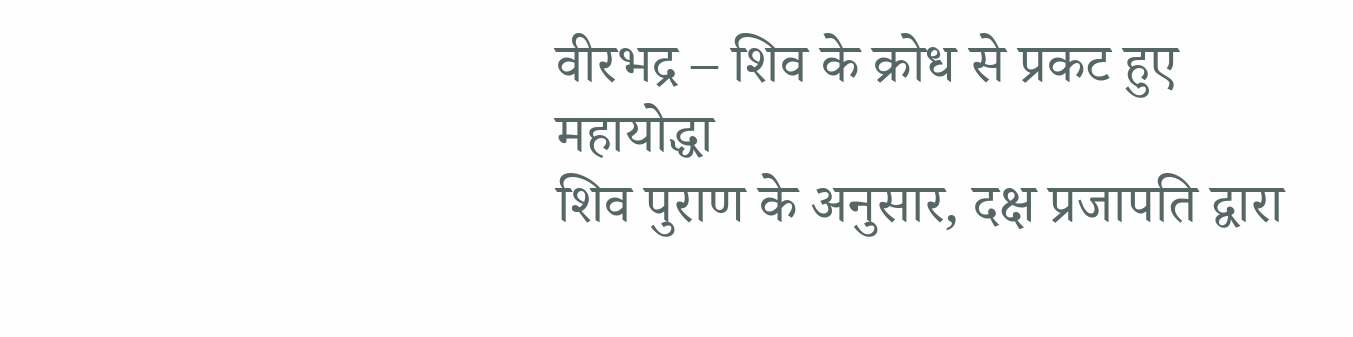वीरभद्र – शिव के क्रोध से प्रकट हुए महायोद्धा
शिव पुराण के अनुसार, दक्ष प्रजापति द्वारा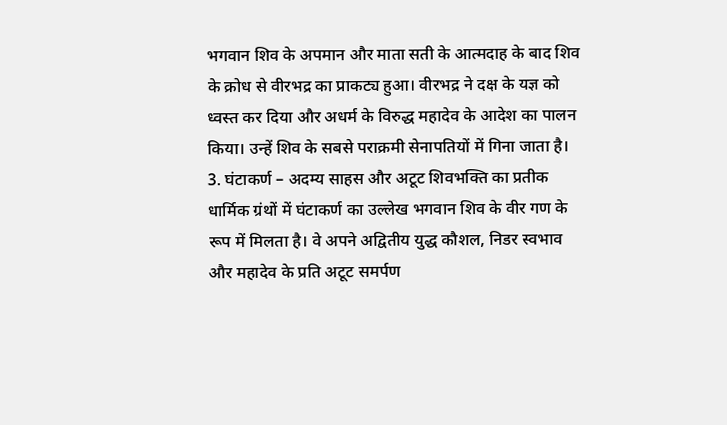भगवान शिव के अपमान और माता सती के आत्मदाह के बाद शिव के क्रोध से वीरभद्र का प्राकट्य हुआ। वीरभद्र ने दक्ष के यज्ञ को ध्वस्त कर दिया और अधर्म के विरुद्ध महादेव के आदेश का पालन किया। उन्हें शिव के सबसे पराक्रमी सेनापतियों में गिना जाता है।
3. घंटाकर्ण – अदम्य साहस और अटूट शिवभक्ति का प्रतीक
धार्मिक ग्रंथों में घंटाकर्ण का उल्लेख भगवान शिव के वीर गण के रूप में मिलता है। वे अपने अद्वितीय युद्ध कौशल, निडर स्वभाव और महादेव के प्रति अटूट समर्पण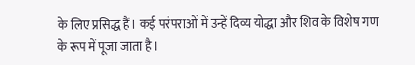के लिए प्रसिद्ध हैं। कई परंपराओं में उन्हें दिव्य योद्धा और शिव के विशेष गण के रूप में पूजा जाता है।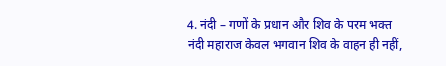4. नंदी – गणों के प्रधान और शिव के परम भक्त
नंदी महाराज केवल भगवान शिव के वाहन ही नहीं,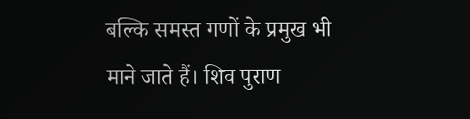बल्कि समस्त गणों के प्रमुख भी माने जाते हैं। शिव पुराण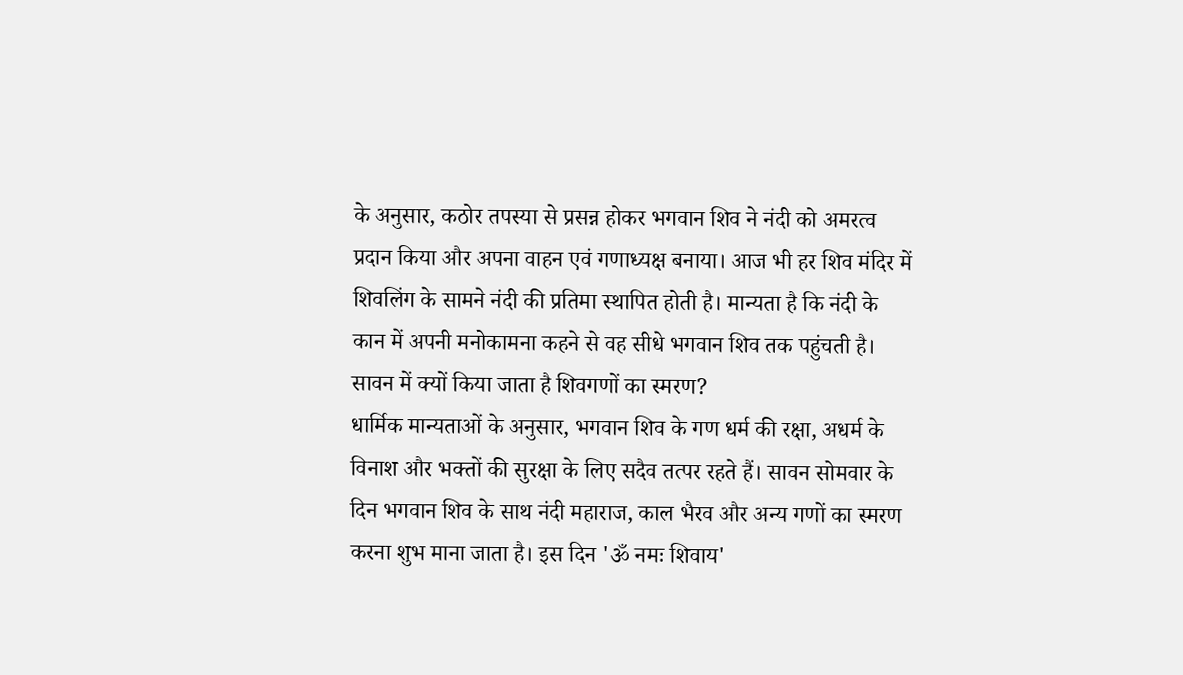के अनुसार, कठोर तपस्या से प्रसन्न होकर भगवान शिव ने नंदी को अमरत्व प्रदान किया और अपना वाहन एवं गणाध्यक्ष बनाया। आज भी हर शिव मंदिर में शिवलिंग के सामने नंदी की प्रतिमा स्थापित होती है। मान्यता है कि नंदी के कान में अपनी मनोकामना कहने से वह सीधे भगवान शिव तक पहुंचती है।
सावन में क्यों किया जाता है शिवगणों का स्मरण?
धार्मिक मान्यताओं के अनुसार, भगवान शिव के गण धर्म की रक्षा, अधर्म के विनाश और भक्तों की सुरक्षा के लिए सदैव तत्पर रहते हैं। सावन सोमवार के दिन भगवान शिव के साथ नंदी महाराज, काल भैरव और अन्य गणों का स्मरण करना शुभ माना जाता है। इस दिन 'ॐ नमः शिवाय'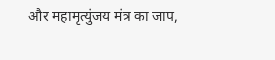और महामृत्युंजय मंत्र का जाप,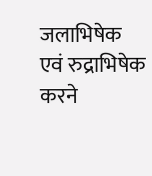जलाभिषेक एवं रुद्राभिषेक करने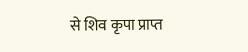से शिव कृपा प्राप्त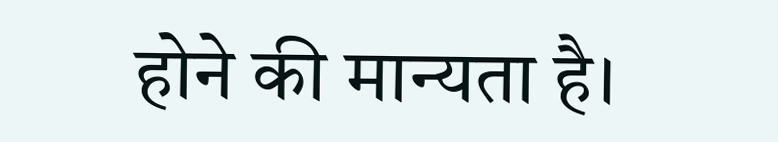होने की मान्यता है।